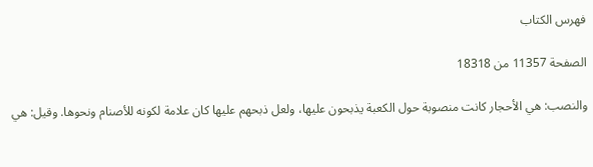فهرس الكتاب

الصفحة 11357 من 18318

والنصب: هي الأحجار كانت منصوبة حول الكعبة يذبحون عليها، ولعل ذبحهم عليها كان علامة لكونه للأصنام ونحوها. وقيل: هي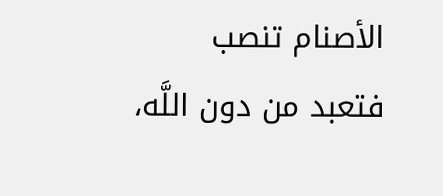الأصنام تنصب فتعبد من دون اللَّه،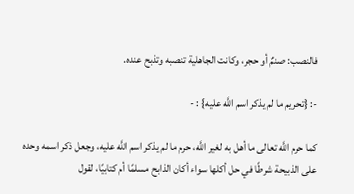فالنصب: صنمٌ أو حجر، وكانت الجاهلية تنصبه وتذبح عنده.

-: {تحريم ما لم يذكر اسم اللَّه عليه} : -

كما حرم اللَّه تعالى ما أهل به لغير اللَّه، حرم ما لم يذكر اسم اللَّه عليه، وجعل ذكر اسمه وحده على الذبيحة شرطًا في حل أكلها سواء أكان الذابح مسلمًا أم كتابيًا، لقول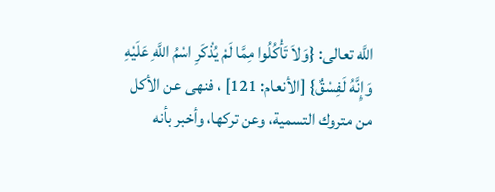اللَّه تعالى: {وَلاَ تَأْكُلُوا مِمَّا لَمْ يُذْكَرِ اسْمُ اللَّهِ عَلَيْهِ وَإِنَّهُ لَفِسْقٌ} [الأنعام: 121] ، فنهى عن الأكل من متروك التسمية، وعن تركها، وأخبر بأنه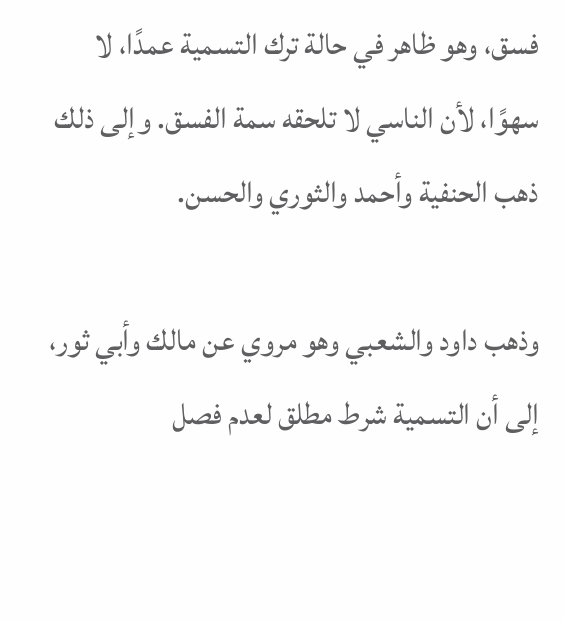فسق، وهو ظاهر في حالة ترك التسمية عمدًا، لا سهوًا، لأن الناسي لا تلحقه سمة الفسق. وإلى ذلك ذهب الحنفية وأحمد والثوري والحسن.

وذهب داود والشعبي وهو مروي عن مالك وأبي ثور، إلى أن التسمية شرط مطلق لعدم فصل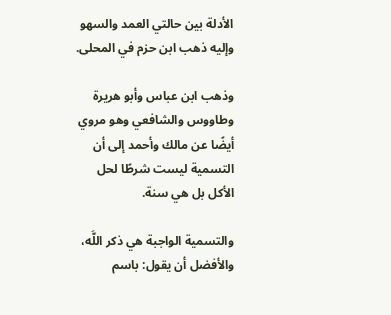الأدلة بين حالتي العمد والسهو وإليه ذهب ابن حزم في المحلى.

وذهب ابن عباس وأبو هريرة وطاووس والشافعي وهو مروي أيضًا عن مالك وأحمد إلى أن التسمية ليست شرطًا لحل الأكل بل هي سنة.

والتسمية الواجبة هي ذكر اللَّه، والأفضل أن يقول: باسم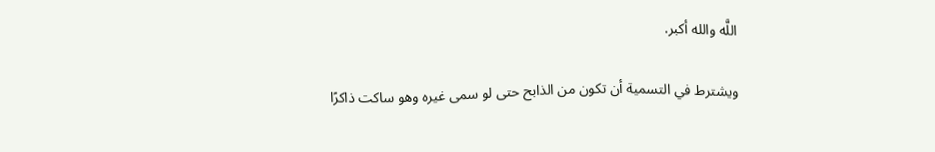اللَّه والله أكبر.

ويشترط في التسمية أن تكون من الذابح حتى لو سمى غيره وهو ساكت ذاكرًا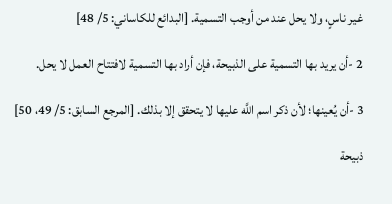غير ناسٍ، ولا يحل عند من أوجب التسمية. [البدائع للكاساني: 5/ 48]

2 -أن يريد بها التسمية على الذبيحة، فإن أراد بها التسمية لافتتاح العمل لا يحل.

3 -أن يُعينها؛ لأن ذكر اسم اللَّه عليها لا يتحقق إلا بذلك. [المرجع السابق: 5/ 49، 50]

ذبيحة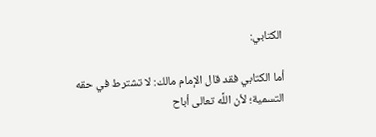الكتابي:

أما الكتابي فقد قال الإمام مالك: لا تشترط في حقه التسمية؛ لأن اللَّه تعالى أباح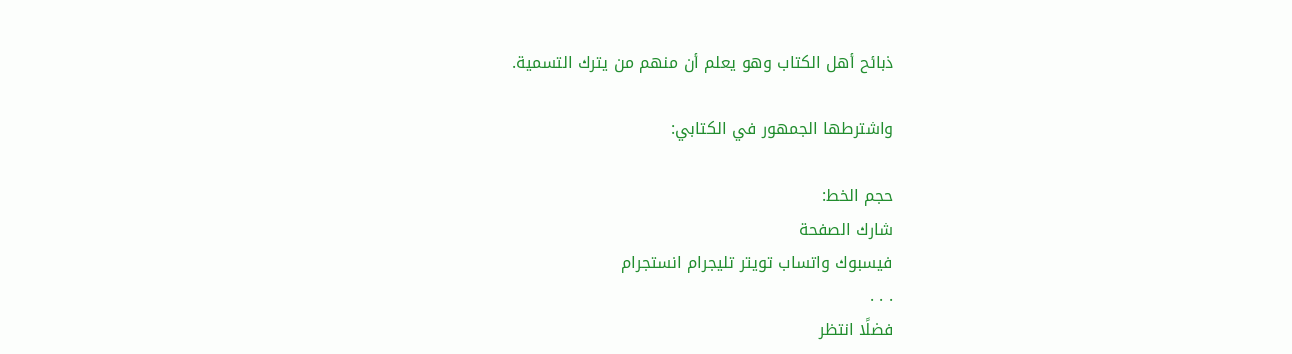ذبائح أهل الكتاب وهو يعلم أن منهم من يترك التسمية.

واشترطها الجمهور في الكتابي:

حجم الخط:
شارك الصفحة
فيسبوك واتساب تويتر تليجرام انستجرام
. . .
فضلًا انتظر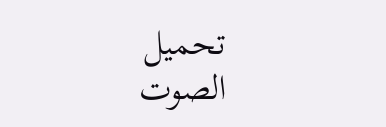تحميل الصوت